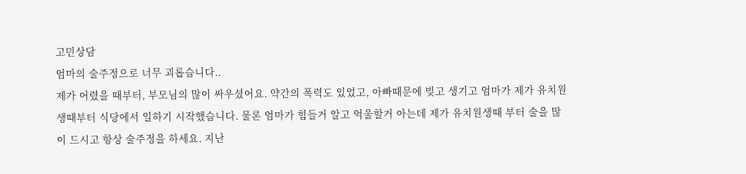고민상담
엄마의 술주정으로 너무 괴롭습니다..
제가 어렸을 때부터, 부모님의 많이 싸우셨어요. 약간의 폭력도 있었고, 아빠때문에 빚고 생기고 엄마가 제가 유치원생때부터 식당에서 일하기 시작했습니다. 물론 엄마가 힘들거 알고 억울할거 아는데 제가 유치원생때 부터 술을 많이 드시고 항상 술주정을 하세요. 지난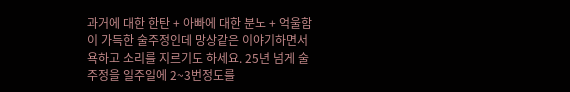과거에 대한 한탄 + 아빠에 대한 분노 + 억울함 이 가득한 술주정인데 망상같은 이야기하면서 욕하고 소리를 지르기도 하세요. 25년 넘게 술주정을 일주일에 2~3번정도를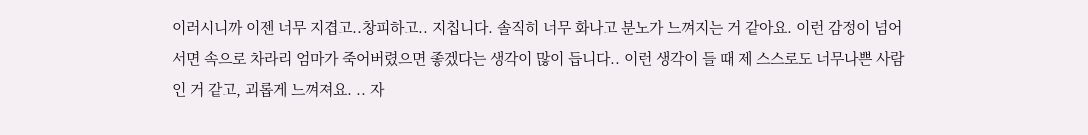이러시니까 이젠 너무 지겹고..창피하고.. 지칩니다. 솔직히 너무 화나고 분노가 느껴지는 거 같아요. 이런 감정이 넘어서면 속으로 차라리 엄마가 죽어버렸으면 좋겠다는 생각이 많이 듭니다.. 이런 생각이 들 때 제 스스로도 너무나쁜 사람인 거 같고, 괴롭게 느껴져요. .. 자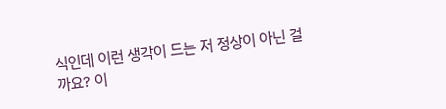식인데 이런 생각이 드는 저 정상이 아닌 걸까요? 이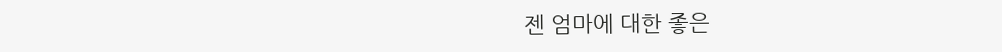젠 엄마에 대한 좋은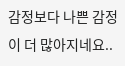감정보다 나쁜 감정이 더 많아지네요..